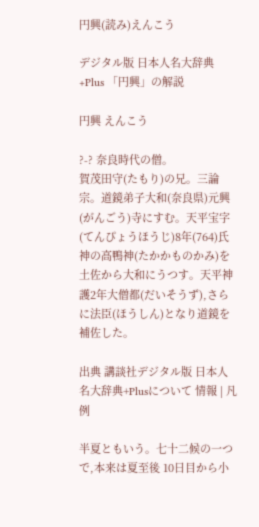円興(読み)えんこう

デジタル版 日本人名大辞典+Plus 「円興」の解説

円興 えんこう

?-? 奈良時代の僧。
賀茂田守(たもり)の兄。三論宗。道鏡弟子大和(奈良県)元興(がんごう)寺にすむ。天平宝字(てんぴょうほうじ)8年(764)氏神の高鴨神(たかかものかみ)を土佐から大和にうつす。天平神護2年大僧都(だいそうず),さらに法臣(ほうしん)となり道鏡を補佐した。

出典 講談社デジタル版 日本人名大辞典+Plusについて 情報 | 凡例

半夏ともいう。七十二候の一つで,本来は夏至後 10日目から小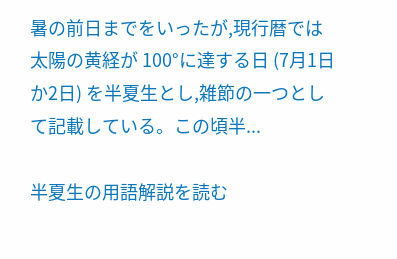暑の前日までをいったが,現行暦では太陽の黄経が 100°に達する日 (7月1日か2日) を半夏生とし,雑節の一つとして記載している。この頃半...

半夏生の用語解説を読む